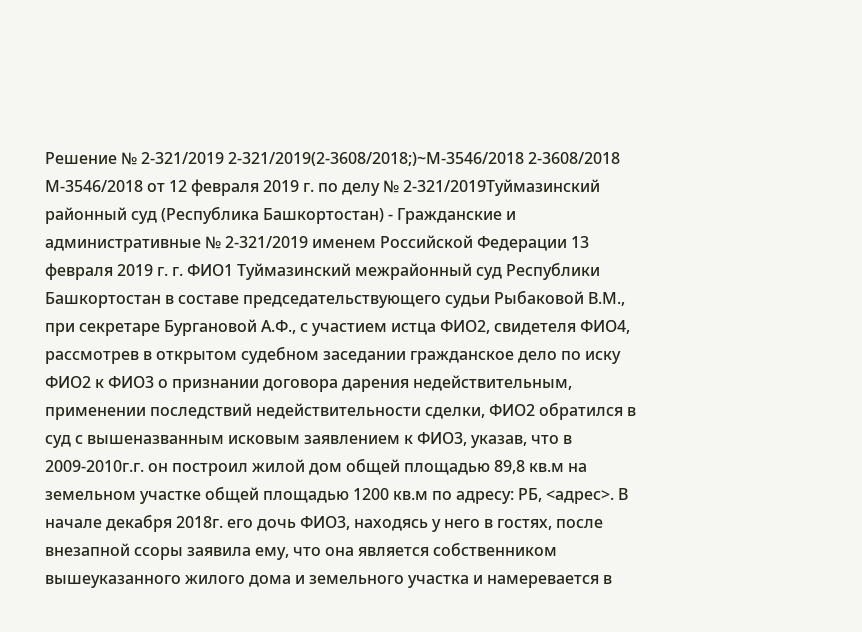Решение № 2-321/2019 2-321/2019(2-3608/2018;)~М-3546/2018 2-3608/2018 М-3546/2018 от 12 февраля 2019 г. по делу № 2-321/2019Туймазинский районный суд (Республика Башкортостан) - Гражданские и административные № 2-321/2019 именем Российской Федерации 13 февраля 2019 г. г. ФИО1 Туймазинский межрайонный суд Республики Башкортостан в составе председательствующего судьи Рыбаковой В.М., при секретаре Бургановой А.Ф., с участием истца ФИО2, свидетеля ФИО4, рассмотрев в открытом судебном заседании гражданское дело по иску ФИО2 к ФИО3 о признании договора дарения недействительным, применении последствий недействительности сделки, ФИО2 обратился в суд с вышеназванным исковым заявлением к ФИО3, указав, что в 2009-2010г.г. он построил жилой дом общей площадью 89,8 кв.м на земельном участке общей площадью 1200 кв.м по адресу: РБ, <адрес>. В начале декабря 2018г. его дочь ФИО3, находясь у него в гостях, после внезапной ссоры заявила ему, что она является собственником вышеуказанного жилого дома и земельного участка и намеревается в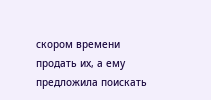скором времени продать их, а ему предложила поискать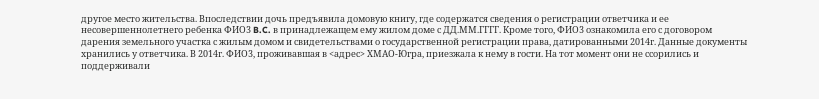другое место жительства. Впоследствии дочь предъявила домовую книгу, где содержатся сведения о регистрации ответчика и ее несовершеннолетнего ребенка ФИО3 B.C. в принадлежащем ему жилом доме с ДД.ММ.ГГГГ. Кроме того, ФИО3 ознакомила его с договором дарения земельного участка с жилым домом и свидетельствами о государственной регистрации права, датированными 2014г. Данные документы хранились у ответчика. В 2014г. ФИО3, проживавшая в <адрес> ХМАО-Югра, приезжала к нему в гости. На тот момент они не ссорились и поддерживали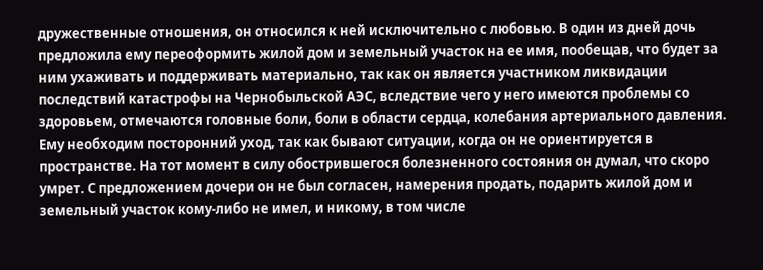дружественные отношения, он относился к ней исключительно с любовью. В один из дней дочь предложила ему переоформить жилой дом и земельный участок на ее имя, пообещав, что будет за ним ухаживать и поддерживать материально, так как он является участником ликвидации последствий катастрофы на Чернобыльской АЭС, вследствие чего у него имеются проблемы со здоровьем, отмечаются головные боли, боли в области сердца, колебания артериального давления. Ему необходим посторонний уход, так как бывают ситуации, когда он не ориентируется в пространстве. На тот момент в силу обострившегося болезненного состояния он думал, что скоро умрет. С предложением дочери он не был согласен, намерения продать, подарить жилой дом и земельный участок кому-либо не имел, и никому, в том числе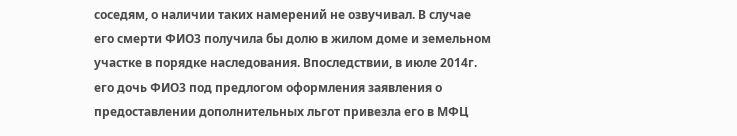соседям, о наличии таких намерений не озвучивал. В случае его смерти ФИО3 получила бы долю в жилом доме и земельном участке в порядке наследования. Впоследствии, в июле 2014г. его дочь ФИО3 под предлогом оформления заявления о предоставлении дополнительных льгот привезла его в МФЦ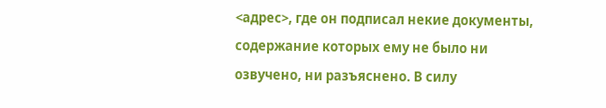<адрес>, где он подписал некие документы, содержание которых ему не было ни озвучено, ни разъяснено. В силу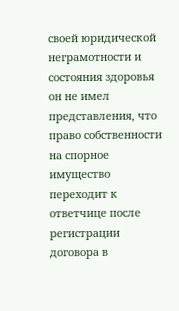своей юридической неграмотности и состояния здоровья он не имел представления, что право собственности на спорное имущество переходит к ответчице после регистрации договора в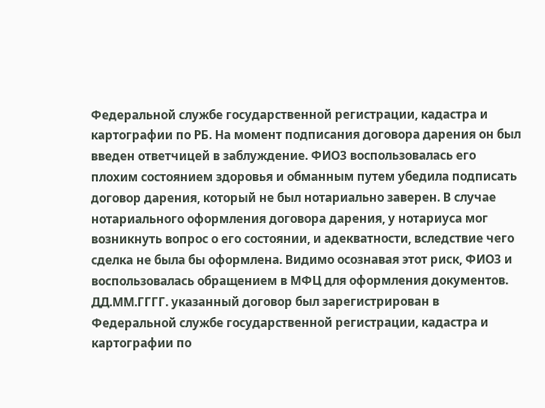Федеральной службе государственной регистрации, кадастра и картографии по РБ. На момент подписания договора дарения он был введен ответчицей в заблуждение. ФИО3 воспользовалась его плохим состоянием здоровья и обманным путем убедила подписать договор дарения, который не был нотариально заверен. В случае нотариального оформления договора дарения, у нотариуса мог возникнуть вопрос о его состоянии, и адекватности, вследствие чего сделка не была бы оформлена. Видимо осознавая этот риск, ФИО3 и воспользовалась обращением в МФЦ для оформления документов. ДД.ММ.ГГГГ. указанный договор был зарегистрирован в Федеральной службе государственной регистрации, кадастра и картографии по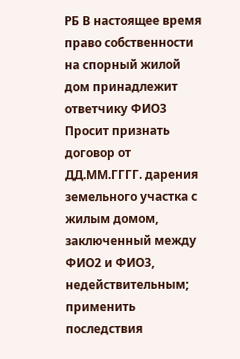РБ В настоящее время право собственности на спорный жилой дом принадлежит ответчику ФИО3 Просит признать договор от ДД.ММ.ГГГГ. дарения земельного участка с жилым домом, заключенный между ФИО2 и ФИО3, недействительным; применить последствия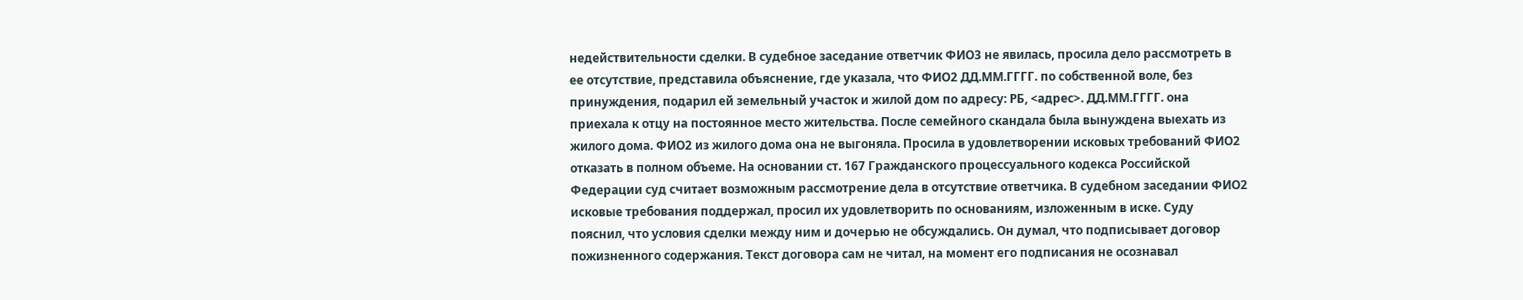недействительности сделки. В судебное заседание ответчик ФИО3 не явилась, просила дело рассмотреть в ее отсутствие, представила объяснение, где указала, что ФИО2 ДД.ММ.ГГГГ. по собственной воле, без принуждения, подарил ей земельный участок и жилой дом по адресу: РБ, <адрес>. ДД.ММ.ГГГГ. она приехала к отцу на постоянное место жительства. После семейного скандала была вынуждена выехать из жилого дома. ФИО2 из жилого дома она не выгоняла. Просила в удовлетворении исковых требований ФИО2 отказать в полном объеме. На основании ст. 167 Гражданского процессуального кодекса Российской Федерации суд считает возможным рассмотрение дела в отсутствие ответчика. В судебном заседании ФИО2 исковые требования поддержал, просил их удовлетворить по основаниям, изложенным в иске. Суду пояснил, что условия сделки между ним и дочерью не обсуждались. Он думал, что подписывает договор пожизненного содержания. Текст договора сам не читал, на момент его подписания не осознавал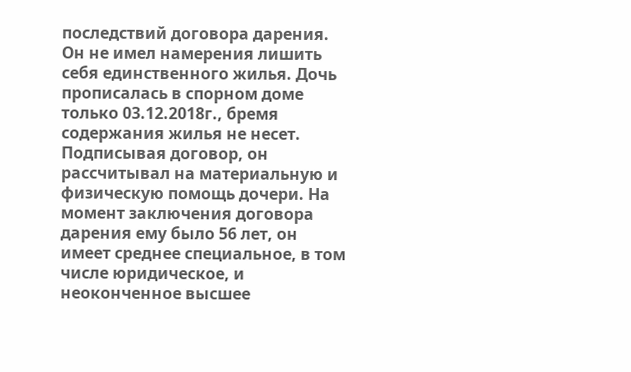последствий договора дарения. Он не имел намерения лишить себя единственного жилья. Дочь прописалась в спорном доме только 03.12.2018г., бремя содержания жилья не несет. Подписывая договор, он рассчитывал на материальную и физическую помощь дочери. На момент заключения договора дарения ему было 56 лет, он имеет среднее специальное, в том числе юридическое, и неоконченное высшее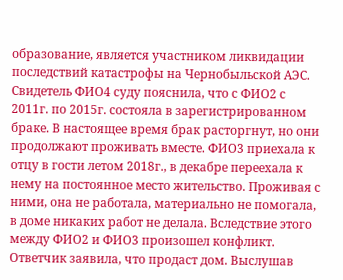образование, является участником ликвидации последствий катастрофы на Чернобыльской АЭС. Свидетель ФИО4 суду пояснила, что с ФИО2 с 2011г. по 2015г. состояла в зарегистрированном браке. В настоящее время брак расторгнут, но они продолжают проживать вместе. ФИО3 приехала к отцу в гости летом 2018г., в декабре переехала к нему на постоянное место жительство. Проживая с ними, она не работала, материально не помогала, в доме никаких работ не делала. Вследствие этого между ФИО2 и ФИО3 произошел конфликт. Ответчик заявила, что продаст дом. Выслушав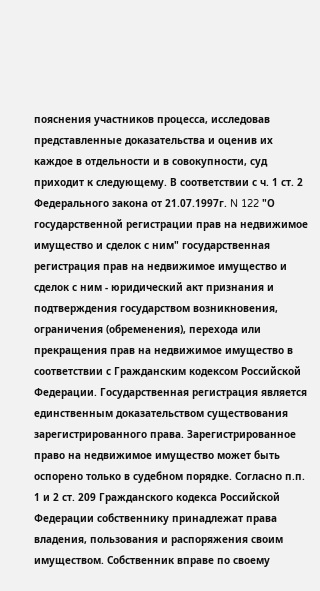пояснения участников процесса, исследовав представленные доказательства и оценив их каждое в отдельности и в совокупности, суд приходит к следующему. В соответствии с ч. 1 ст. 2 Федерального закона от 21.07.1997г. N 122 "О государственной регистрации прав на недвижимое имущество и сделок с ним" государственная регистрация прав на недвижимое имущество и сделок с ним - юридический акт признания и подтверждения государством возникновения, ограничения (обременения), перехода или прекращения прав на недвижимое имущество в соответствии с Гражданским кодексом Российской Федерации. Государственная регистрация является единственным доказательством существования зарегистрированного права. Зарегистрированное право на недвижимое имущество может быть оспорено только в судебном порядке. Согласно п.п. 1 и 2 ст. 209 Гражданского кодекса Российской Федерации собственнику принадлежат права владения, пользования и распоряжения своим имуществом. Собственник вправе по своему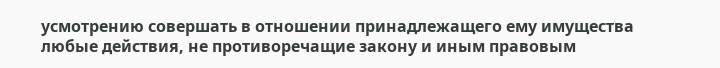усмотрению совершать в отношении принадлежащего ему имущества любые действия, не противоречащие закону и иным правовым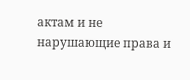актам и не нарушающие права и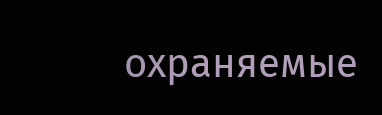охраняемые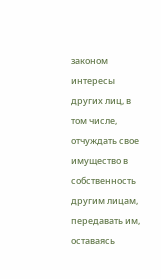законом интересы других лиц, в том числе, отчуждать свое имущество в собственность другим лицам, передавать им, оставаясь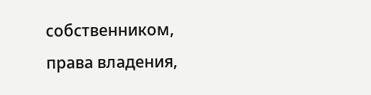собственником, права владения,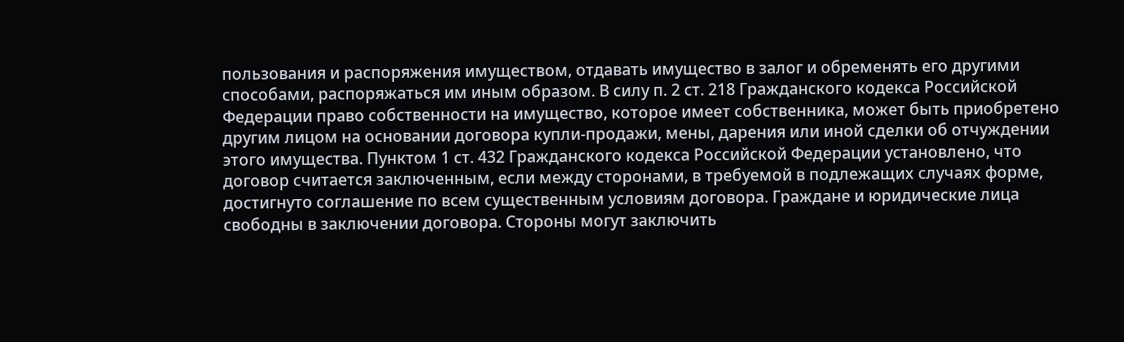пользования и распоряжения имуществом, отдавать имущество в залог и обременять его другими способами, распоряжаться им иным образом. В силу п. 2 ст. 218 Гражданского кодекса Российской Федерации право собственности на имущество, которое имеет собственника, может быть приобретено другим лицом на основании договора купли-продажи, мены, дарения или иной сделки об отчуждении этого имущества. Пунктом 1 ст. 432 Гражданского кодекса Российской Федерации установлено, что договор считается заключенным, если между сторонами, в требуемой в подлежащих случаях форме, достигнуто соглашение по всем существенным условиям договора. Граждане и юридические лица свободны в заключении договора. Стороны могут заключить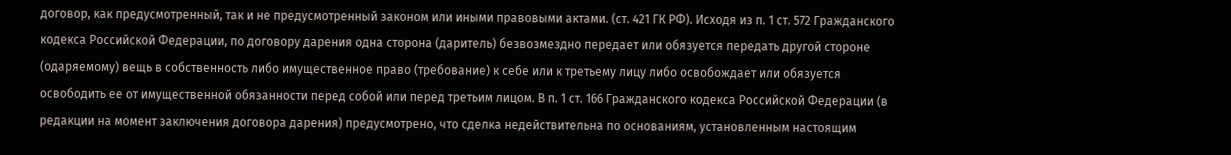договор, как предусмотренный, так и не предусмотренный законом или иными правовыми актами. (ст. 421 ГК РФ). Исходя из п. 1 ст. 572 Гражданского кодекса Российской Федерации, по договору дарения одна сторона (даритель) безвозмездно передает или обязуется передать другой стороне (одаряемому) вещь в собственность либо имущественное право (требование) к себе или к третьему лицу либо освобождает или обязуется освободить ее от имущественной обязанности перед собой или перед третьим лицом. В п. 1 ст. 166 Гражданского кодекса Российской Федерации (в редакции на момент заключения договора дарения) предусмотрено, что сделка недействительна по основаниям, установленным настоящим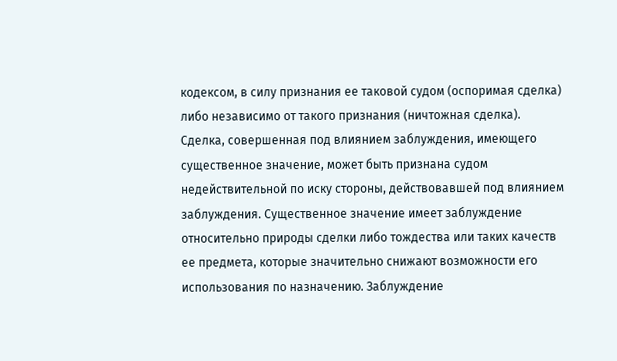кодексом, в силу признания ее таковой судом (оспоримая сделка) либо независимо от такого признания (ничтожная сделка). Сделка, совершенная под влиянием заблуждения, имеющего существенное значение, может быть признана судом недействительной по иску стороны, действовавшей под влиянием заблуждения. Существенное значение имеет заблуждение относительно природы сделки либо тождества или таких качеств ее предмета, которые значительно снижают возможности его использования по назначению. Заблуждение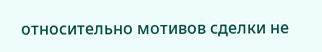относительно мотивов сделки не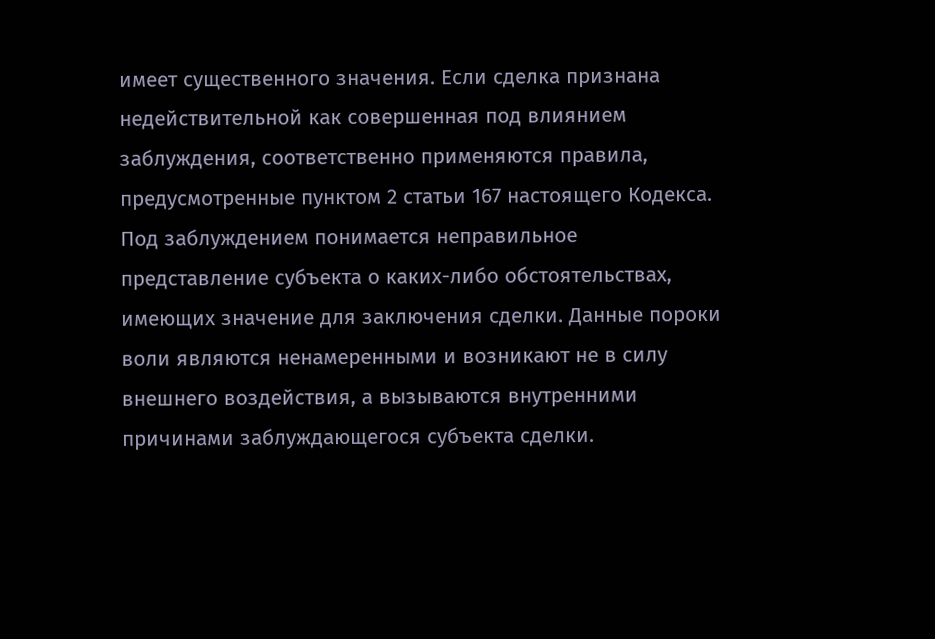имеет существенного значения. Если сделка признана недействительной как совершенная под влиянием заблуждения, соответственно применяются правила, предусмотренные пунктом 2 статьи 167 настоящего Кодекса. Под заблуждением понимается неправильное представление субъекта о каких-либо обстоятельствах, имеющих значение для заключения сделки. Данные пороки воли являются ненамеренными и возникают не в силу внешнего воздействия, а вызываются внутренними причинами заблуждающегося субъекта сделки.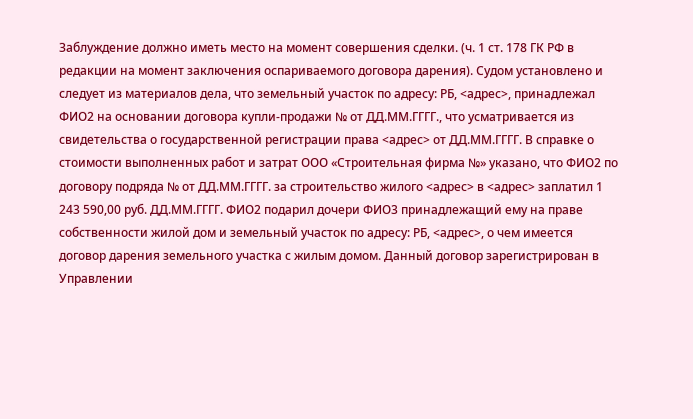Заблуждение должно иметь место на момент совершения сделки. (ч. 1 ст. 178 ГК РФ в редакции на момент заключения оспариваемого договора дарения). Судом установлено и следует из материалов дела, что земельный участок по адресу: РБ, <адрес>, принадлежал ФИО2 на основании договора купли-продажи № от ДД.ММ.ГГГГ., что усматривается из свидетельства о государственной регистрации права <адрес> от ДД.ММ.ГГГГ. В справке о стоимости выполненных работ и затрат ООО «Строительная фирма №» указано, что ФИО2 по договору подряда № от ДД.ММ.ГГГГ. за строительство жилого <адрес> в <адрес> заплатил 1 243 590,00 руб. ДД.ММ.ГГГГ. ФИО2 подарил дочери ФИО3 принадлежащий ему на праве собственности жилой дом и земельный участок по адресу: РБ, <адрес>, о чем имеется договор дарения земельного участка с жилым домом. Данный договор зарегистрирован в Управлении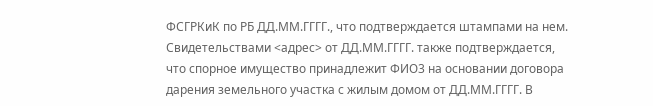ФСГРКиК по РБ ДД.ММ.ГГГГ., что подтверждается штампами на нем. Свидетельствами <адрес> от ДД.ММ.ГГГГ. также подтверждается, что спорное имущество принадлежит ФИО3 на основании договора дарения земельного участка с жилым домом от ДД.ММ.ГГГГ. В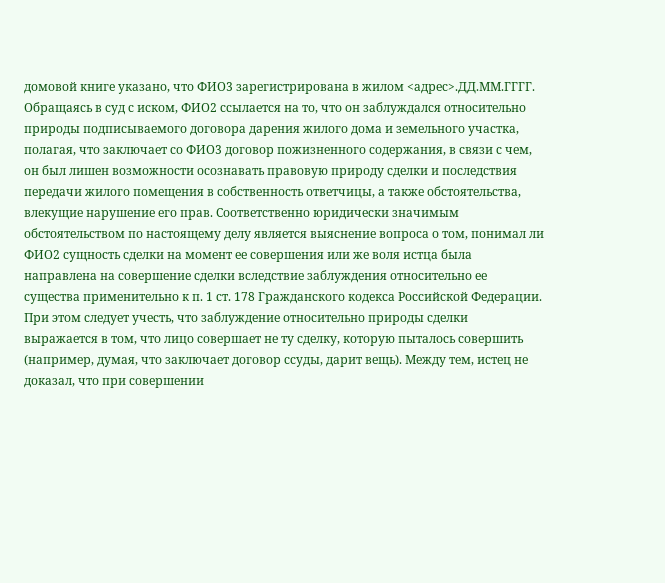домовой книге указано, что ФИО3 зарегистрирована в жилом <адрес>.ДД.ММ.ГГГГ. Обращаясь в суд с иском, ФИО2 ссылается на то, что он заблуждался относительно природы подписываемого договора дарения жилого дома и земельного участка, полагая, что заключает со ФИО3 договор пожизненного содержания, в связи с чем, он был лишен возможности осознавать правовую природу сделки и последствия передачи жилого помещения в собственность ответчицы, а также обстоятельства, влекущие нарушение его прав. Соответственно юридически значимым обстоятельством по настоящему делу является выяснение вопроса о том, понимал ли ФИО2 сущность сделки на момент ее совершения или же воля истца была направлена на совершение сделки вследствие заблуждения относительно ее существа применительно к п. 1 ст. 178 Гражданского кодекса Российской Федерации. При этом следует учесть, что заблуждение относительно природы сделки выражается в том, что лицо совершает не ту сделку, которую пыталось совершить (например, думая, что заключает договор ссуды, дарит вещь). Между тем, истец не доказал, что при совершении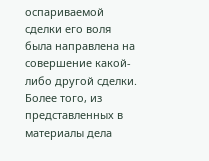оспариваемой сделки его воля была направлена на совершение какой-либо другой сделки. Более того, из представленных в материалы дела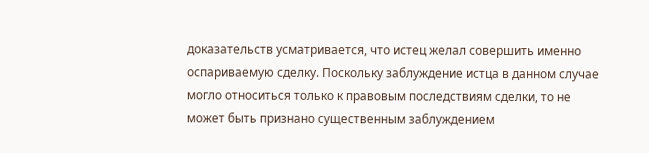доказательств усматривается, что истец желал совершить именно оспариваемую сделку. Поскольку заблуждение истца в данном случае могло относиться только к правовым последствиям сделки, то не может быть признано существенным заблуждением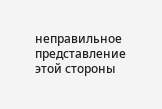неправильное представление этой стороны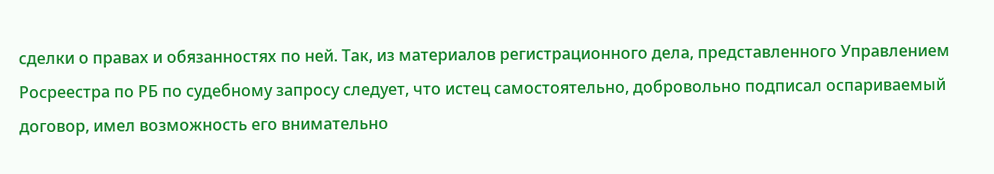сделки о правах и обязанностях по ней. Так, из материалов регистрационного дела, представленного Управлением Росреестра по РБ по судебному запросу следует, что истец самостоятельно, добровольно подписал оспариваемый договор, имел возможность его внимательно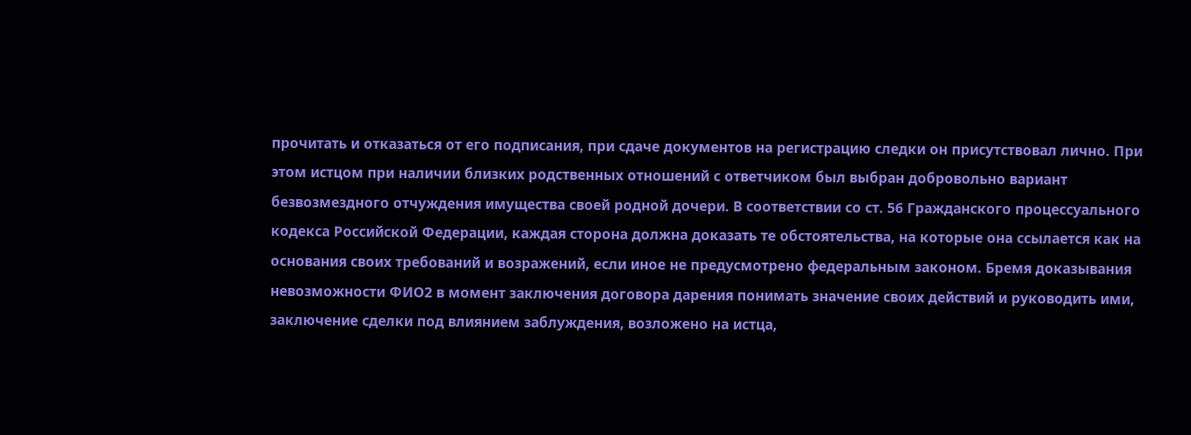прочитать и отказаться от его подписания, при сдаче документов на регистрацию следки он присутствовал лично. При этом истцом при наличии близких родственных отношений с ответчиком был выбран добровольно вариант безвозмездного отчуждения имущества своей родной дочери. В соответствии со ст. 56 Гражданского процессуального кодекса Российской Федерации, каждая сторона должна доказать те обстоятельства, на которые она ссылается как на основания своих требований и возражений, если иное не предусмотрено федеральным законом. Бремя доказывания невозможности ФИО2 в момент заключения договора дарения понимать значение своих действий и руководить ими, заключение сделки под влиянием заблуждения, возложено на истца,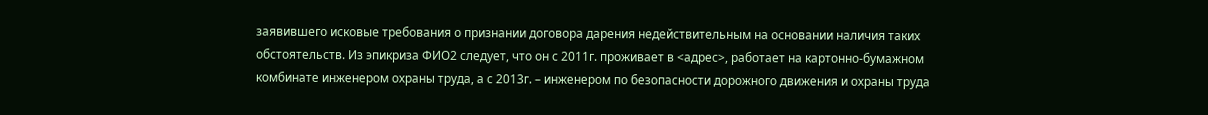заявившего исковые требования о признании договора дарения недействительным на основании наличия таких обстоятельств. Из эпикриза ФИО2 следует, что он с 2011г. проживает в <адрес>, работает на картонно-бумажном комбинате инженером охраны труда, а с 2013г. – инженером по безопасности дорожного движения и охраны труда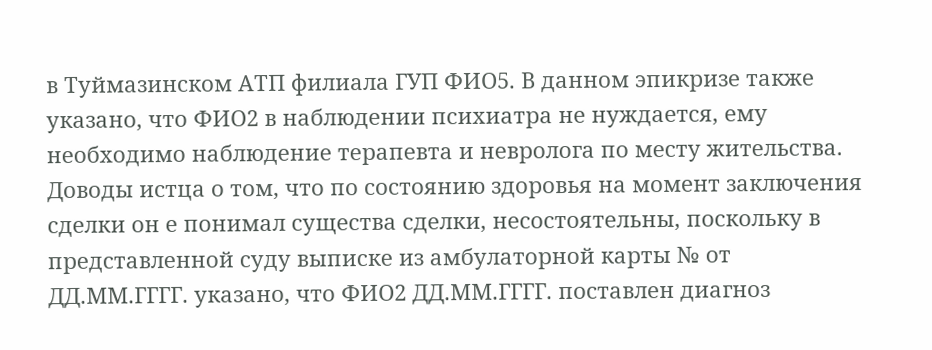в Туймазинском АТП филиала ГУП ФИО5. В данном эпикризе также указано, что ФИО2 в наблюдении психиатра не нуждается, ему необходимо наблюдение терапевта и невролога по месту жительства. Доводы истца о том, что по состоянию здоровья на момент заключения сделки он е понимал существа сделки, несостоятельны, поскольку в представленной суду выписке из амбулаторной карты № от ДД.ММ.ГГГГ. указано, что ФИО2 ДД.ММ.ГГГГ. поставлен диагноз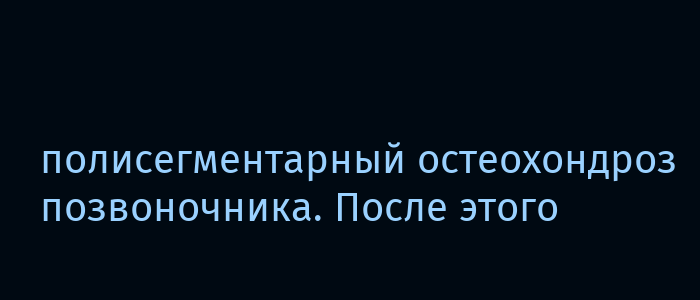полисегментарный остеохондроз позвоночника. После этого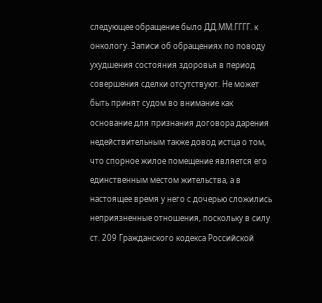следующее обращение было ДД.ММ.ГГГГ. к онкологу. Записи об обращениях по поводу ухудшения состояния здоровья в период совершения сделки отсутствуют. Не может быть принят судом во внимание как основание для признания договора дарения недействительным также довод истца о том, что спорное жилое помещение является его единственным местом жительства, а в настоящее время у него с дочерью сложились неприязненные отношения, поскольку в силу ст. 209 Гражданского кодекса Российской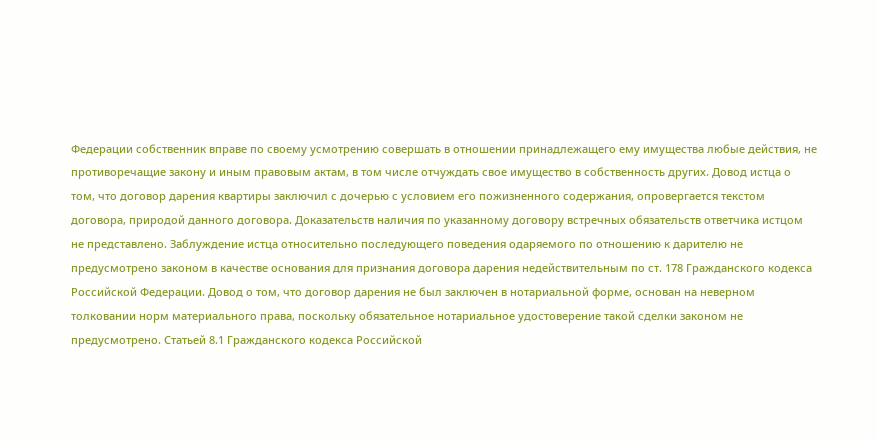Федерации собственник вправе по своему усмотрению совершать в отношении принадлежащего ему имущества любые действия, не противоречащие закону и иным правовым актам, в том числе отчуждать свое имущество в собственность других. Довод истца о том, что договор дарения квартиры заключил с дочерью с условием его пожизненного содержания, опровергается текстом договора, природой данного договора. Доказательств наличия по указанному договору встречных обязательств ответчика истцом не представлено. Заблуждение истца относительно последующего поведения одаряемого по отношению к дарителю не предусмотрено законом в качестве основания для признания договора дарения недействительным по ст. 178 Гражданского кодекса Российской Федерации. Довод о том, что договор дарения не был заключен в нотариальной форме, основан на неверном толковании норм материального права, поскольку обязательное нотариальное удостоверение такой сделки законом не предусмотрено. Статьей 8.1 Гражданского кодекса Российской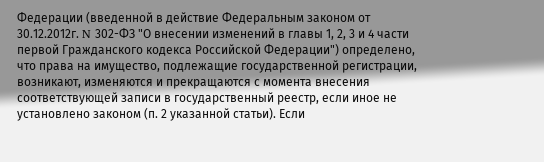Федерации (введенной в действие Федеральным законом от 30.12.2012г. N 302-ФЗ "О внесении изменений в главы 1, 2, 3 и 4 части первой Гражданского кодекса Российской Федерации") определено, что права на имущество, подлежащие государственной регистрации, возникают, изменяются и прекращаются с момента внесения соответствующей записи в государственный реестр, если иное не установлено законом (п. 2 указанной статьи). Если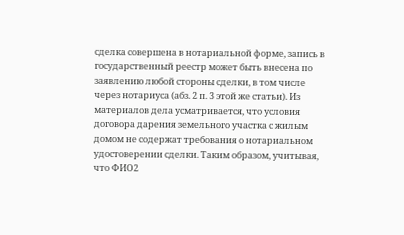сделка совершена в нотариальной форме, запись в государственный реестр может быть внесена по заявлению любой стороны сделки, в том числе через нотариуса (абз. 2 п. 3 этой же статьи). Из материалов дела усматривается, что условия договора дарения земельного участка с жилым домом не содержат требования о нотариальном удостоверении сделки. Таким образом, учитывая, что ФИО2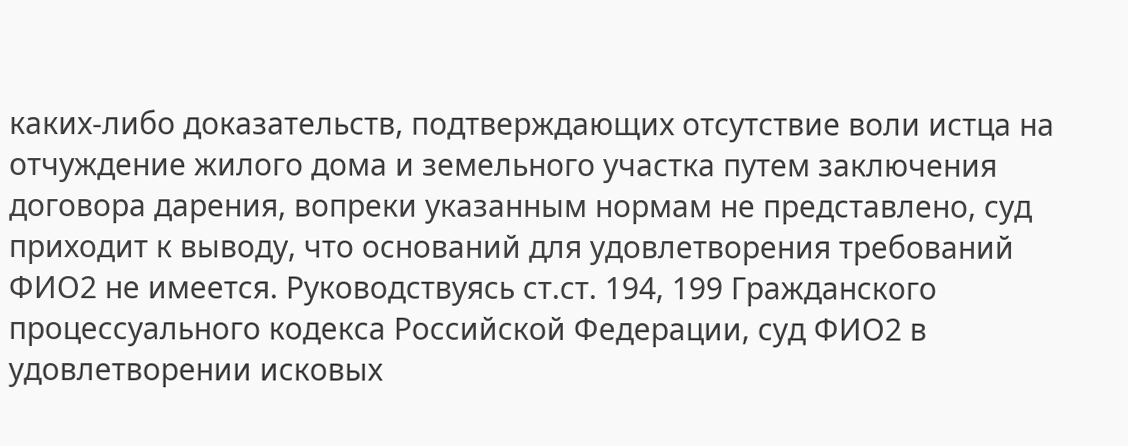каких-либо доказательств, подтверждающих отсутствие воли истца на отчуждение жилого дома и земельного участка путем заключения договора дарения, вопреки указанным нормам не представлено, суд приходит к выводу, что оснований для удовлетворения требований ФИО2 не имеется. Руководствуясь ст.ст. 194, 199 Гражданского процессуального кодекса Российской Федерации, суд ФИО2 в удовлетворении исковых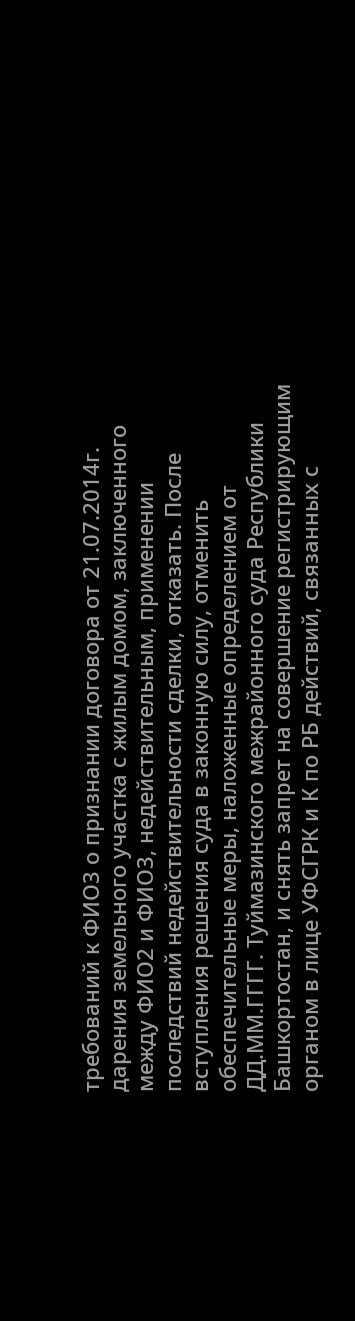требований к ФИО3 о признании договора от 21.07.2014г. дарения земельного участка с жилым домом, заключенного между ФИО2 и ФИО3, недействительным, применении последствий недействительности сделки, отказать. После вступления решения суда в законную силу, отменить обеспечительные меры, наложенные определением от ДД.ММ.ГГГГ. Туймазинского межрайонного суда Республики Башкортостан, и снять запрет на совершение регистрирующим органом в лице УФСГРК и К по РБ действий, связанных с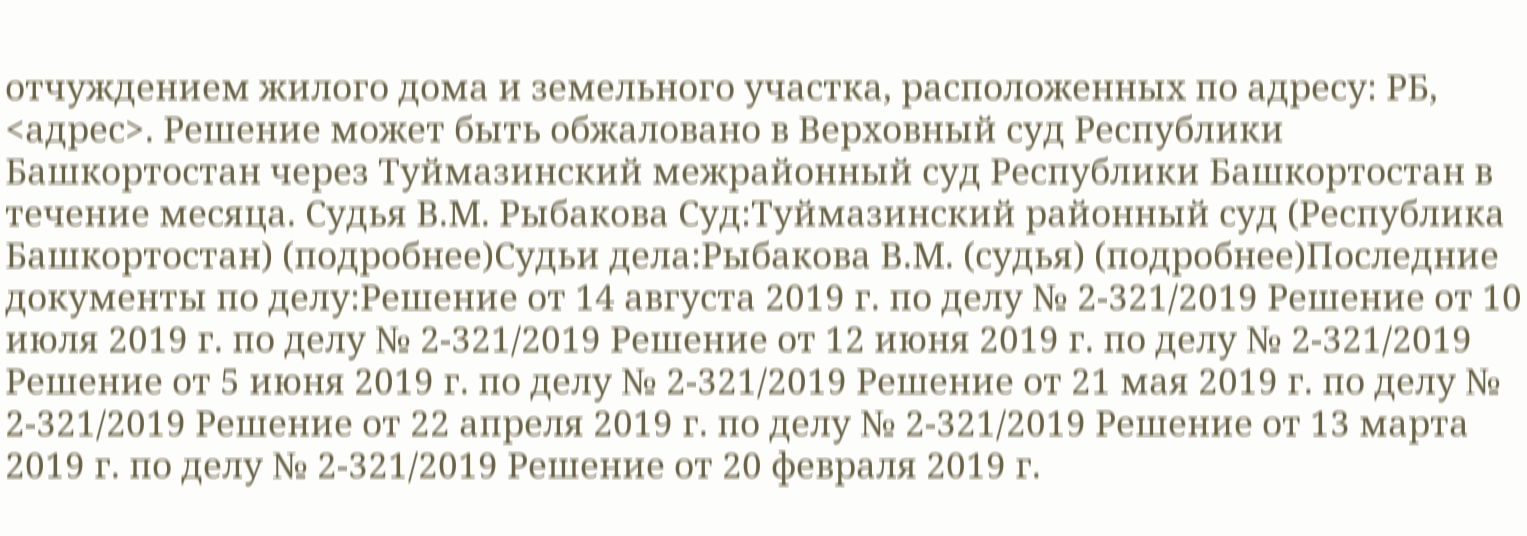отчуждением жилого дома и земельного участка, расположенных по адресу: РБ, <адрес>. Решение может быть обжаловано в Верховный суд Республики Башкортостан через Туймазинский межрайонный суд Республики Башкортостан в течение месяца. Судья В.М. Рыбакова Суд:Туймазинский районный суд (Республика Башкортостан) (подробнее)Судьи дела:Рыбакова В.М. (судья) (подробнее)Последние документы по делу:Решение от 14 августа 2019 г. по делу № 2-321/2019 Решение от 10 июля 2019 г. по делу № 2-321/2019 Решение от 12 июня 2019 г. по делу № 2-321/2019 Решение от 5 июня 2019 г. по делу № 2-321/2019 Решение от 21 мая 2019 г. по делу № 2-321/2019 Решение от 22 апреля 2019 г. по делу № 2-321/2019 Решение от 13 марта 2019 г. по делу № 2-321/2019 Решение от 20 февраля 2019 г.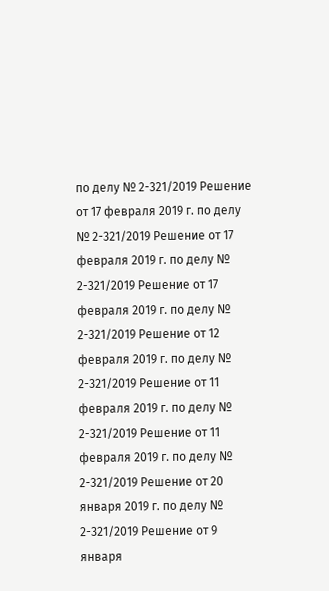по делу № 2-321/2019 Решение от 17 февраля 2019 г. по делу № 2-321/2019 Решение от 17 февраля 2019 г. по делу № 2-321/2019 Решение от 17 февраля 2019 г. по делу № 2-321/2019 Решение от 12 февраля 2019 г. по делу № 2-321/2019 Решение от 11 февраля 2019 г. по делу № 2-321/2019 Решение от 11 февраля 2019 г. по делу № 2-321/2019 Решение от 20 января 2019 г. по делу № 2-321/2019 Решение от 9 января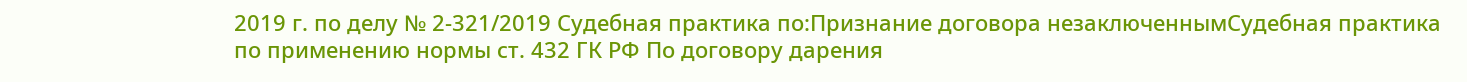2019 г. по делу № 2-321/2019 Судебная практика по:Признание договора незаключеннымСудебная практика по применению нормы ст. 432 ГК РФ По договору дарения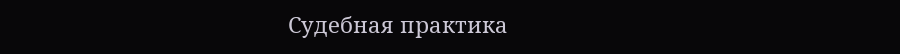Судебная практика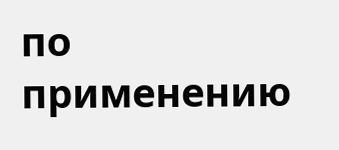по применению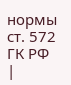нормы ст. 572 ГК РФ
|